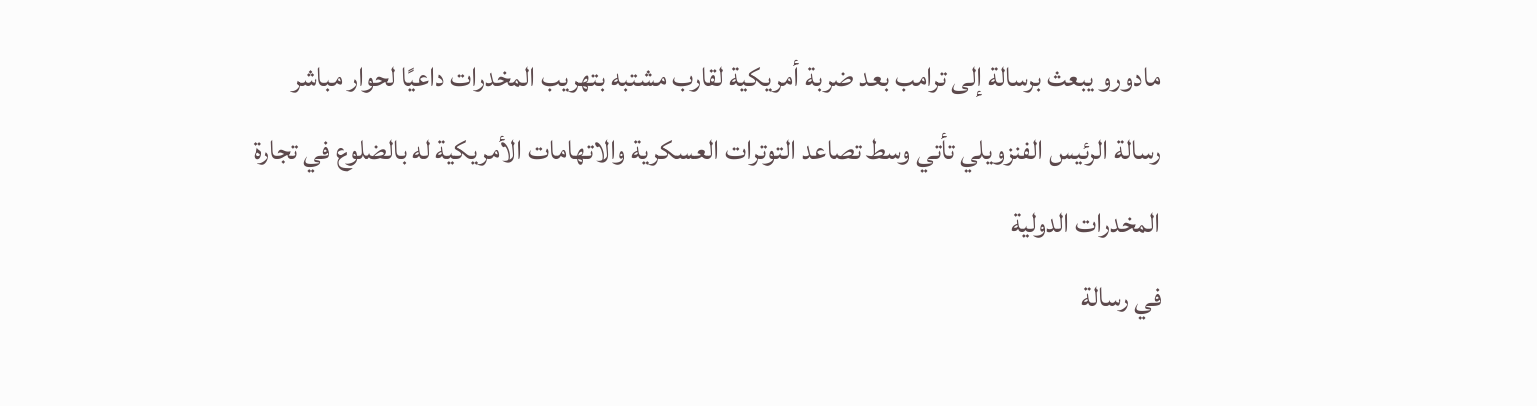مادورو يبعث برسالة إلى ترامب بعد ضربة أمريكية لقارب مشتبه بتهريب المخدرات داعيًا لحوار مباشر
رسالة الرئيس الفنزويلي تأتي وسط تصاعد التوترات العسكرية والاتهامات الأمريكية له بالضلوع في تجارة المخدرات الدولية
في رسالة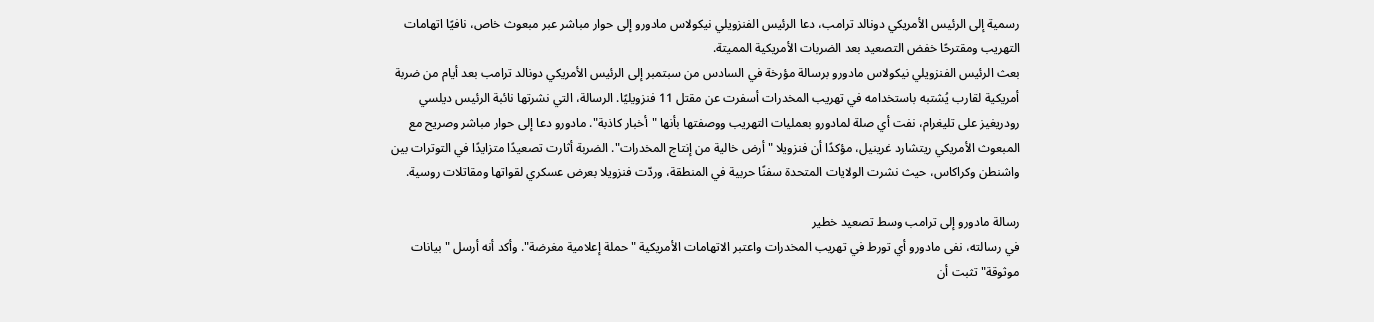رسمية إلى الرئيس الأمريكي دونالد ترامب، دعا الرئيس الفنزويلي نيكولاس مادورو إلى حوار مباشر عبر مبعوث خاص، نافيًا اتهامات التهريب ومقترحًا خفض التصعيد بعد الضربات الأمريكية المميتة.
بعث الرئيس الفنزويلي نيكولاس مادورو برسالة مؤرخة في السادس من سبتمبر إلى الرئيس الأمريكي دونالد ترامب بعد أيام من ضربة أمريكية لقارب يُشتبه باستخدامه في تهريب المخدرات أسفرت عن مقتل 11 فنزويليًا. الرسالة، التي نشرتها نائبة الرئيس ديلسي رودريغيز على تليغرام، نفت أي صلة لمادورو بعمليات التهريب ووصفتها بأنها "أخبار كاذبة". مادورو دعا إلى حوار مباشر وصريح مع المبعوث الأمريكي ريتشارد غرينيل، مؤكدًا أن فنزويلا "أرض خالية من إنتاج المخدرات". الضربة أثارت تصعيدًا متزايدًا في التوترات بين واشنطن وكراكاس، حيث نشرت الولايات المتحدة سفنًا حربية في المنطقة، وردّت فنزويلا بعرض عسكري لقواتها ومقاتلات روسية.

رسالة مادورو إلى ترامب وسط تصعيد خطير
في رسالته، نفى مادورو أي تورط في تهريب المخدرات واعتبر الاتهامات الأمريكية "حملة إعلامية مغرضة". وأكد أنه أرسل "بيانات موثوقة" تثبت أن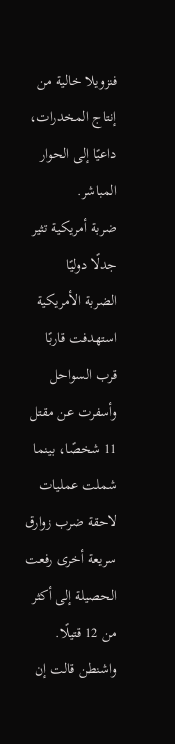فنزويلا خالية من إنتاج المخدرات، داعيًا إلى الحوار المباشر.
ضربة أمريكية تثير جدلًا دوليًا
الضربة الأمريكية استهدفت قاربًا قرب السواحل وأسفرت عن مقتل 11 شخصًا، بينما شملت عمليات لاحقة ضرب زوارق سريعة أخرى رفعت الحصيلة إلى أكثر من 12 قتيلًا. واشنطن قالت إن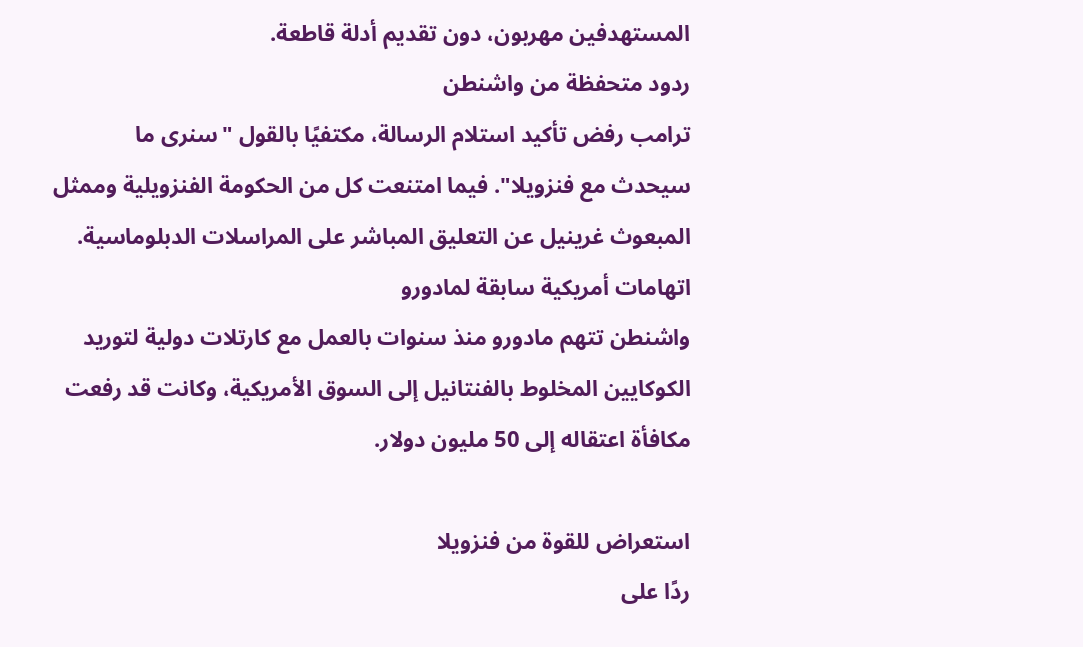المستهدفين مهربون، دون تقديم أدلة قاطعة.
ردود متحفظة من واشنطن
ترامب رفض تأكيد استلام الرسالة، مكتفيًا بالقول "سنرى ما سيحدث مع فنزويلا". فيما امتنعت كل من الحكومة الفنزويلية وممثل المبعوث غرينيل عن التعليق المباشر على المراسلات الدبلوماسية.
اتهامات أمريكية سابقة لمادورو
واشنطن تتهم مادورو منذ سنوات بالعمل مع كارتلات دولية لتوريد الكوكايين المخلوط بالفنتانيل إلى السوق الأمريكية، وكانت قد رفعت مكافأة اعتقاله إلى 50 مليون دولار.

استعراض للقوة من فنزويلا
ردًا على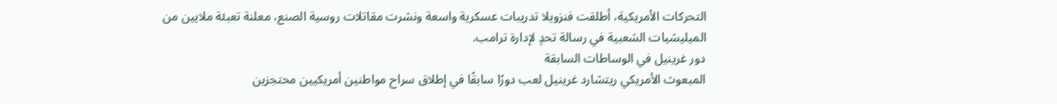التحركات الأمريكية، أطلقت فنزويلا تدريبات عسكرية واسعة ونشرت مقاتلات روسية الصنع، معلنة تعبئة ملايين من الميليشيات الشعبية في رسالة تحدٍ لإدارة ترامب.
دور غرينيل في الوساطات السابقة
المبعوث الأمريكي ريتشارد غرينيل لعب دورًا سابقًا في إطلاق سراح مواطنين أمريكيين محتجزين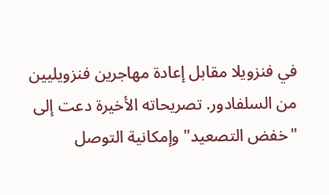في فنزويلا مقابل إعادة مهاجرين فنزويليين من السلفادور. تصريحاته الأخيرة دعت إلى "خفض التصعيد" وإمكانية التوصل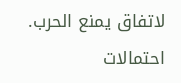لاتفاق يمنع الحرب.
احتمالات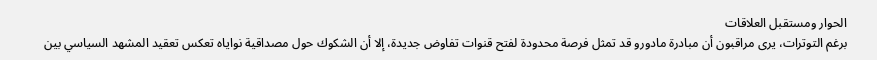الحوار ومستقبل العلاقات
برغم التوترات، يرى مراقبون أن مبادرة مادورو قد تمثل فرصة محدودة لفتح قنوات تفاوض جديدة، إلا أن الشكوك حول مصداقية نواياه تعكس تعقيد المشهد السياسي بين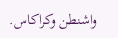واشنطن وكراكاس.